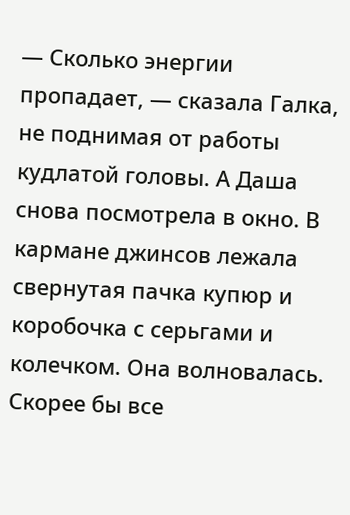— Сколько энергии пропадает, — сказала Галка, не поднимая от работы кудлатой головы. А Даша снова посмотрела в окно. В кармане джинсов лежала свернутая пачка купюр и коробочка с серьгами и колечком. Она волновалась. Скорее бы все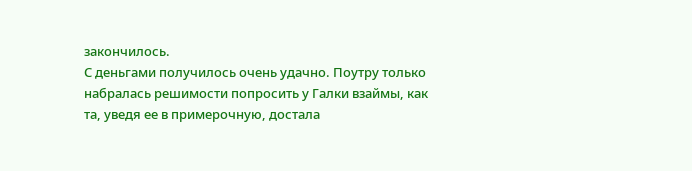закончилось.
С деньгами получилось очень удачно. Поутру только набралась решимости попросить у Галки взаймы, как та, уведя ее в примерочную, достала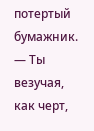потертый бумажник.
— Ты везучая, как черт,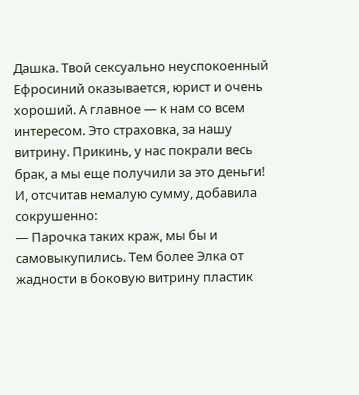Дашка. Твой сексуально неуспокоенный Ефросиний оказывается, юрист и очень хороший. А главное — к нам со всем интересом. Это страховка, за нашу витрину. Прикинь, у нас покрали весь брак, а мы еще получили за это деньги!
И, отсчитав немалую сумму, добавила сокрушенно:
— Парочка таких краж, мы бы и самовыкупились. Тем более Элка от жадности в боковую витрину пластик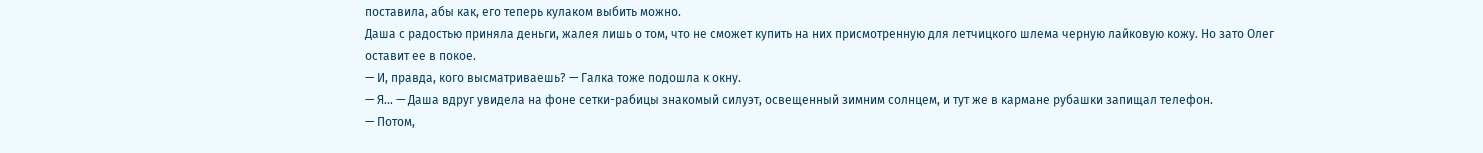поставила, абы как, его теперь кулаком выбить можно.
Даша с радостью приняла деньги, жалея лишь о том, что не сможет купить на них присмотренную для летчицкого шлема черную лайковую кожу. Но зато Олег оставит ее в покое.
— И, правда, кого высматриваешь? — Галка тоже подошла к окну.
— Я… — Даша вдруг увидела на фоне сетки-рабицы знакомый силуэт, освещенный зимним солнцем, и тут же в кармане рубашки запищал телефон.
— Потом,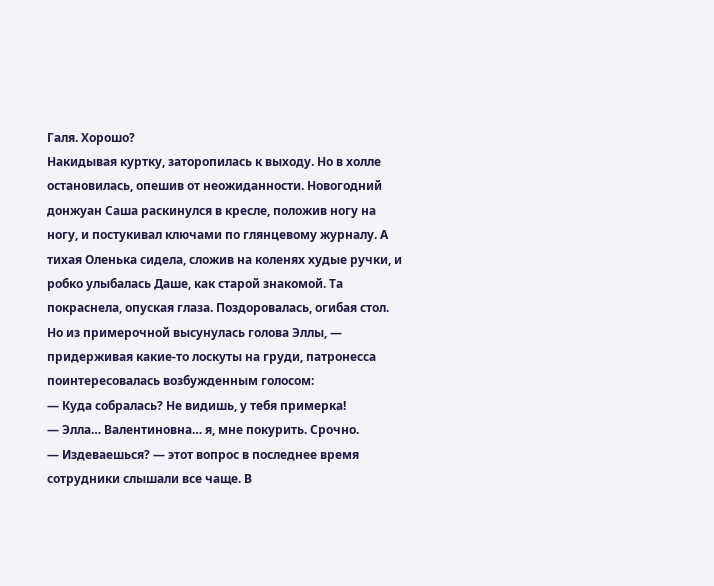Галя. Хорошо?
Накидывая куртку, заторопилась к выходу. Но в холле остановилась, опешив от неожиданности. Новогодний донжуан Саша раскинулся в кресле, положив ногу на ногу, и постукивал ключами по глянцевому журналу. А тихая Оленька сидела, сложив на коленях худые ручки, и робко улыбалась Даше, как старой знакомой. Та покраснела, опуская глаза. Поздоровалась, огибая стол. Но из примерочной высунулась голова Эллы, — придерживая какие-то лоскуты на груди, патронесса поинтересовалась возбужденным голосом:
— Куда собралась? Не видишь, у тебя примерка!
— Элла… Валентиновна… я, мне покурить. Срочно.
— Издеваешься? — этот вопрос в последнее время сотрудники слышали все чаще. В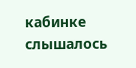кабинке слышалось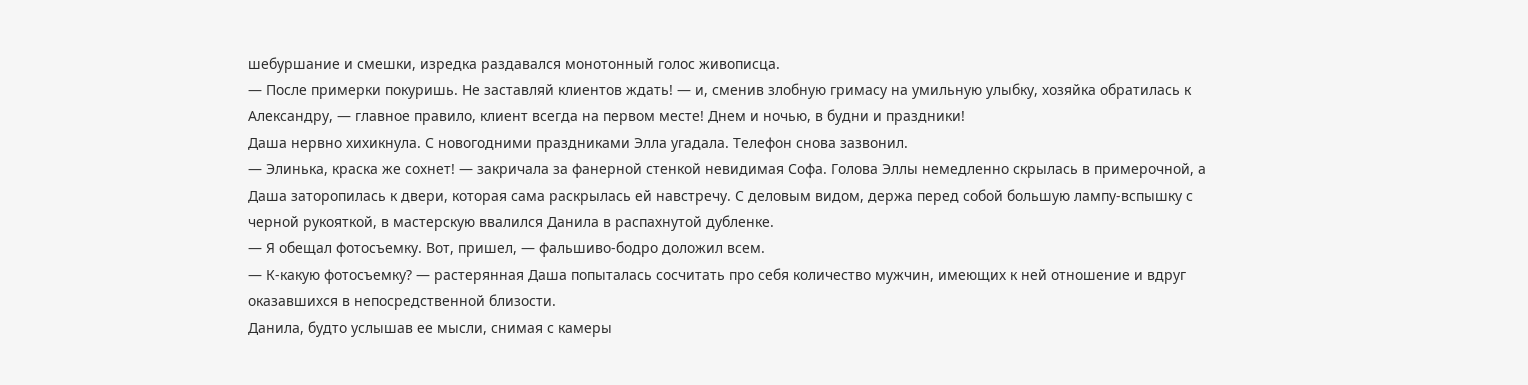шебуршание и смешки, изредка раздавался монотонный голос живописца.
— После примерки покуришь. Не заставляй клиентов ждать! — и, сменив злобную гримасу на умильную улыбку, хозяйка обратилась к Александру, — главное правило, клиент всегда на первом месте! Днем и ночью, в будни и праздники!
Даша нервно хихикнула. С новогодними праздниками Элла угадала. Телефон снова зазвонил.
— Элинька, краска же сохнет! — закричала за фанерной стенкой невидимая Софа. Голова Эллы немедленно скрылась в примерочной, а Даша заторопилась к двери, которая сама раскрылась ей навстречу. С деловым видом, держа перед собой большую лампу-вспышку с черной рукояткой, в мастерскую ввалился Данила в распахнутой дубленке.
— Я обещал фотосъемку. Вот, пришел, — фальшиво-бодро доложил всем.
— К-какую фотосъемку? — растерянная Даша попыталась сосчитать про себя количество мужчин, имеющих к ней отношение и вдруг оказавшихся в непосредственной близости.
Данила, будто услышав ее мысли, снимая с камеры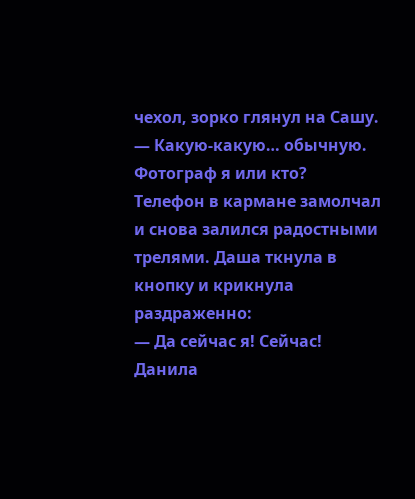чехол, зорко глянул на Сашу.
— Какую-какую… обычную. Фотограф я или кто?
Телефон в кармане замолчал и снова залился радостными трелями. Даша ткнула в кнопку и крикнула раздраженно:
— Да сейчас я! Сейчас!
Данила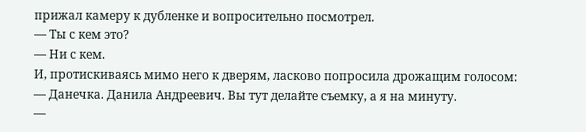прижал камеру к дубленке и вопросительно посмотрел.
— Ты с кем это?
— Ни с кем.
И, протискиваясь мимо него к дверям, ласково попросила дрожащим голосом:
— Данечка. Данила Андреевич. Вы тут делайте съемку, а я на минуту.
—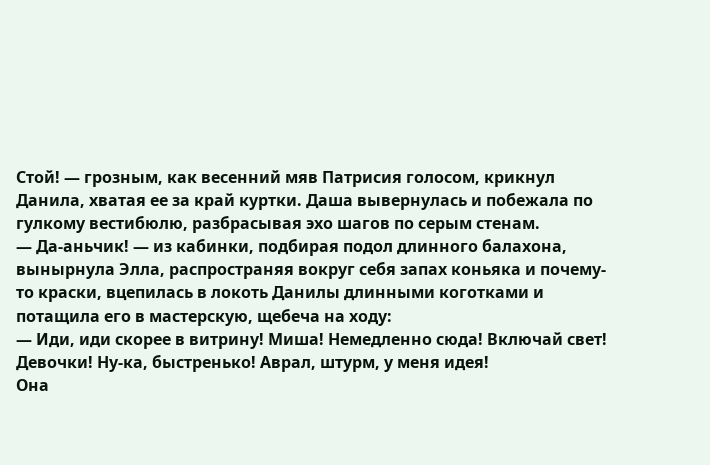Стой! — грозным, как весенний мяв Патрисия голосом, крикнул Данила, хватая ее за край куртки. Даша вывернулась и побежала по гулкому вестибюлю, разбрасывая эхо шагов по серым стенам.
— Да-аньчик! — из кабинки, подбирая подол длинного балахона, вынырнула Элла, распространяя вокруг себя запах коньяка и почему-то краски, вцепилась в локоть Данилы длинными коготками и потащила его в мастерскую, щебеча на ходу:
— Иди, иди скорее в витрину! Миша! Немедленно сюда! Включай свет! Девочки! Ну-ка, быстренько! Аврал, штурм, у меня идея!
Она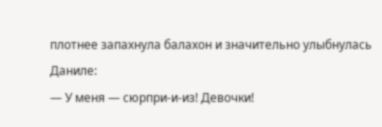плотнее запахнула балахон и значительно улыбнулась Даниле:
— У меня — сюрпри-и-из! Девочки!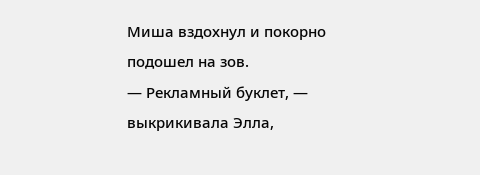Миша вздохнул и покорно подошел на зов.
— Рекламный буклет, — выкрикивала Элла,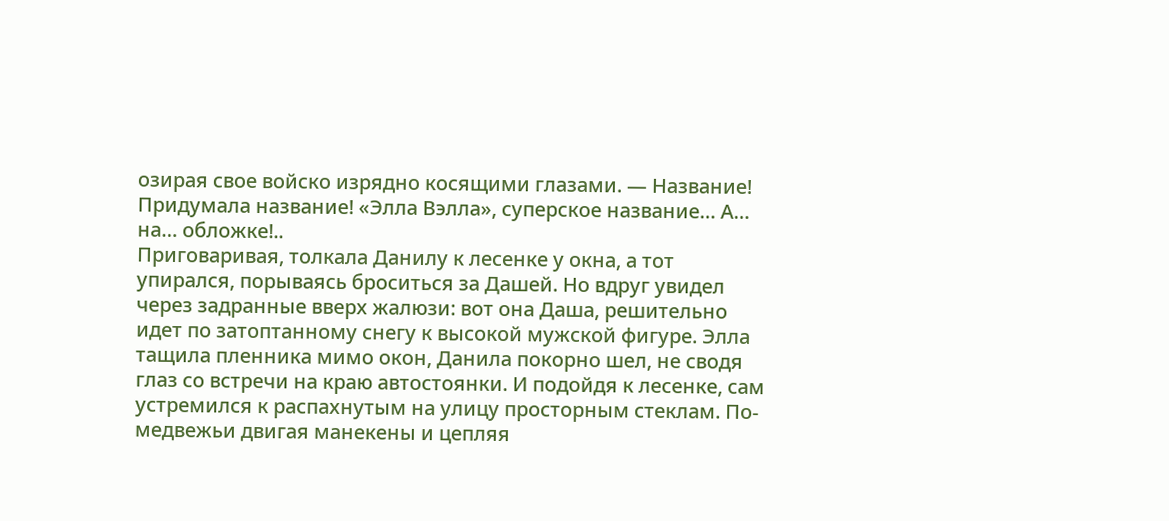озирая свое войско изрядно косящими глазами. — Название! Придумала название! «Элла Вэлла», суперское название… А… на… обложке!..
Приговаривая, толкала Данилу к лесенке у окна, а тот упирался, порываясь броситься за Дашей. Но вдруг увидел через задранные вверх жалюзи: вот она Даша, решительно идет по затоптанному снегу к высокой мужской фигуре. Элла тащила пленника мимо окон, Данила покорно шел, не сводя глаз со встречи на краю автостоянки. И подойдя к лесенке, сам устремился к распахнутым на улицу просторным стеклам. По-медвежьи двигая манекены и цепляя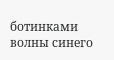ботинками волны синего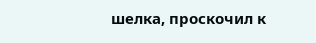шелка, проскочил к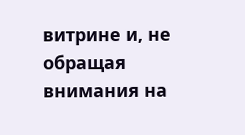витрине и, не обращая внимания на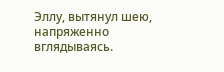Эллу, вытянул шею, напряженно вглядываясь.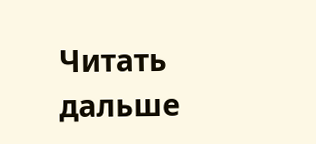Читать дальше